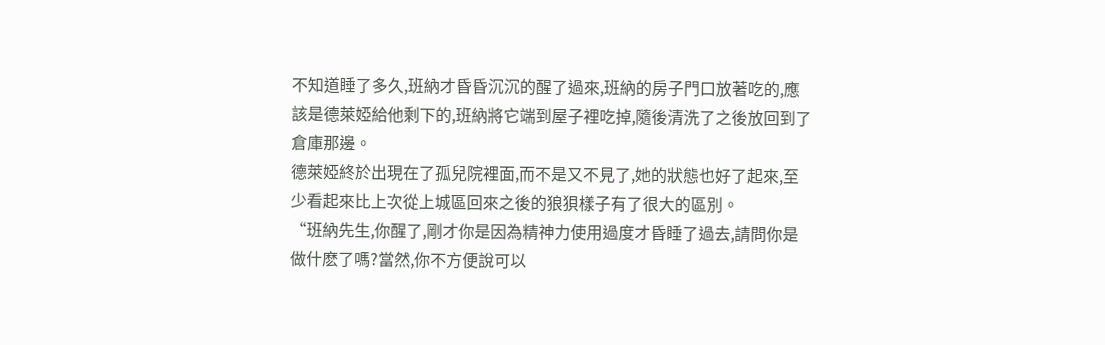不知道睡了多久,班納才昏昏沉沉的醒了過來,班納的房子門口放著吃的,應該是德萊婭給他剩下的,班納將它端到屋子裡吃掉,隨後清洗了之後放回到了倉庫那邊。
德萊婭終於出現在了孤兒院裡面,而不是又不見了,她的狀態也好了起來,至少看起來比上次從上城區回來之後的狼狽樣子有了很大的區別。
“班納先生,你醒了,剛才你是因為精神力使用過度才昏睡了過去,請問你是做什麽了嗎?當然,你不方便說可以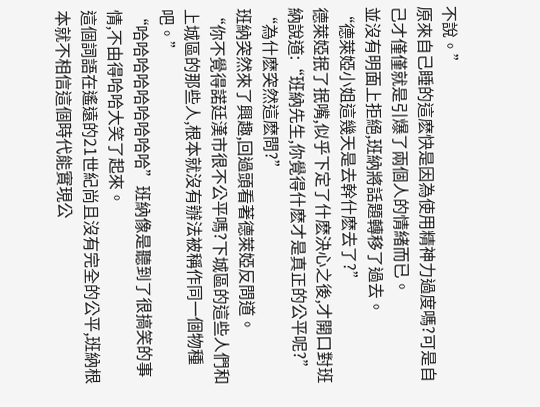不說。”
原來自己睡的這麽快是因為使用精神力過度嗎?可是自己才僅僅就是引爆了兩個人的情緒而已。
並沒有明面上拒絕,班納將話題轉移了過去。
“德萊婭小姐這幾天是去幹什麽去了?”
德萊婭抿了抿嘴,似乎下定了什麽決心之後,才開口對班納說道:“班納先生,你覺得什麽才是真正的公平呢?”
“為什麽突然這麽問?”
班納突然來了興趣,回過頭看著德萊婭反問道。
“你不覺得諾廷漢市很不公平嗎?下城區的這些人們和上城區的那些人,根本就沒有辦法被稱作同一個物種吧。”
“哈哈哈哈哈哈哈哈哈”班納像是聽到了很搞笑的事情,不由得哈哈大笑了起來。
這個詞語在遙遠的21世紀尚且沒有完全的公平,班納根本就不相信這個時代能實現公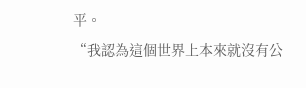平。
“我認為這個世界上本來就沒有公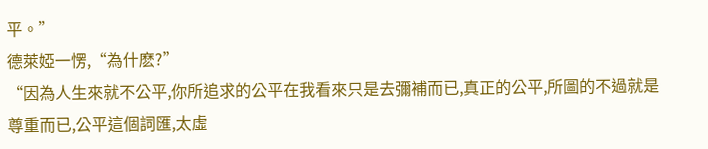平。”
德萊婭一愣,“為什麽?”
“因為人生來就不公平,你所追求的公平在我看來只是去彌補而已,真正的公平,所圖的不過就是尊重而已,公平這個詞匯,太虛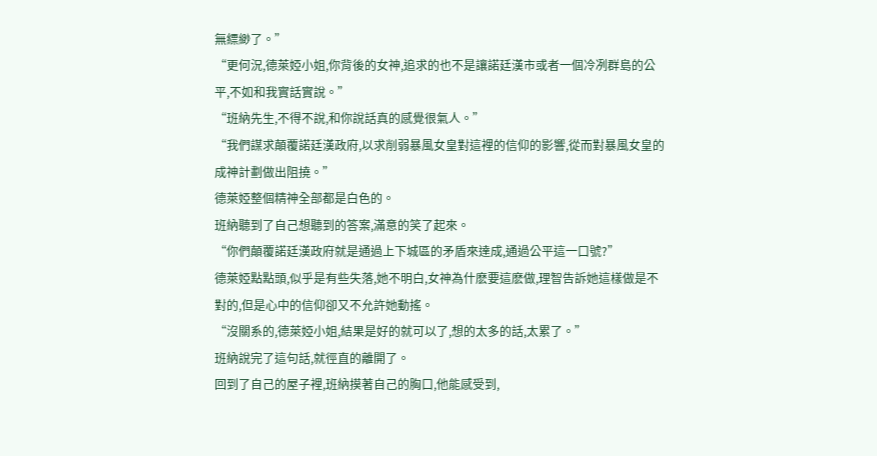無縹緲了。”
“更何況,德萊婭小姐,你背後的女神,追求的也不是讓諾廷漢市或者一個冷冽群島的公平,不如和我實話實說。”
“班納先生,不得不說,和你說話真的感覺很氣人。”
“我們謀求顛覆諾廷漢政府,以求削弱暴風女皇對這裡的信仰的影響,從而對暴風女皇的成神計劃做出阻撓。”
德萊婭整個精神全部都是白色的。
班納聽到了自己想聽到的答案,滿意的笑了起來。
“你們顛覆諾廷漢政府就是通過上下城區的矛盾來達成,通過公平這一口號?”
德萊婭點點頭,似乎是有些失落,她不明白,女神為什麽要這麽做,理智告訴她這樣做是不對的,但是心中的信仰卻又不允許她動搖。
“沒關系的,德萊婭小姐,結果是好的就可以了,想的太多的話,太累了。”
班納說完了這句話,就徑直的離開了。
回到了自己的屋子裡,班納摸著自己的胸口,他能感受到,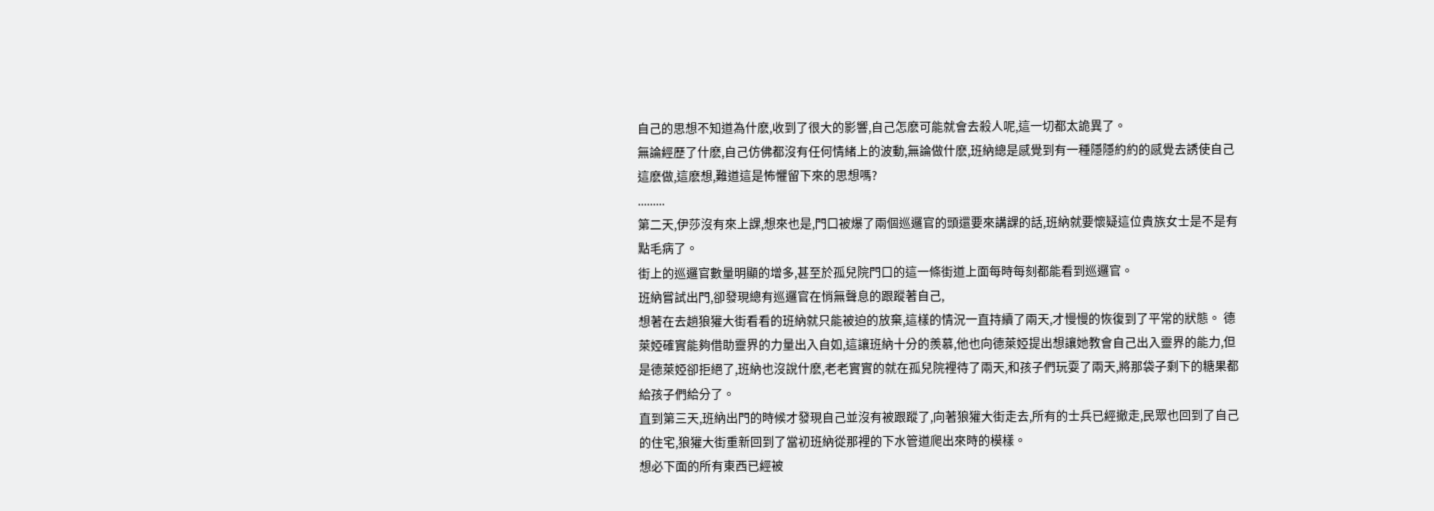自己的思想不知道為什麽,收到了很大的影響,自己怎麽可能就會去殺人呢,這一切都太詭異了。
無論經歷了什麽,自己仿佛都沒有任何情緒上的波動,無論做什麽,班納總是感覺到有一種隱隱約約的感覺去誘使自己這麽做,這麽想,難道這是怖懼留下來的思想嗎?
.........
第二天,伊莎沒有來上課,想來也是,門口被爆了兩個巡邏官的頭還要來講課的話,班納就要懷疑這位貴族女士是不是有點毛病了。
街上的巡邏官數量明顯的增多,甚至於孤兒院門口的這一條街道上面每時每刻都能看到巡邏官。
班納嘗試出門,卻發現總有巡邏官在悄無聲息的跟蹤著自己,
想著在去趟狼獾大街看看的班納就只能被迫的放棄,這樣的情況一直持續了兩天,才慢慢的恢復到了平常的狀態。 德萊婭確實能夠借助靈界的力量出入自如,這讓班納十分的羨慕,他也向德萊婭提出想讓她教會自己出入靈界的能力,但是德萊婭卻拒絕了,班納也沒說什麽,老老實實的就在孤兒院裡待了兩天,和孩子們玩耍了兩天,將那袋子剩下的糖果都給孩子們給分了。
直到第三天,班納出門的時候才發現自己並沒有被跟蹤了,向著狼獾大街走去,所有的士兵已經撤走,民眾也回到了自己的住宅,狼獾大街重新回到了當初班納從那裡的下水管道爬出來時的模樣。
想必下面的所有東西已經被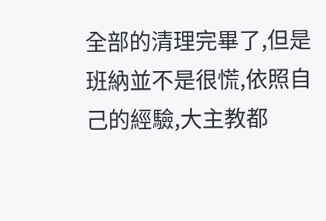全部的清理完畢了,但是班納並不是很慌,依照自己的經驗,大主教都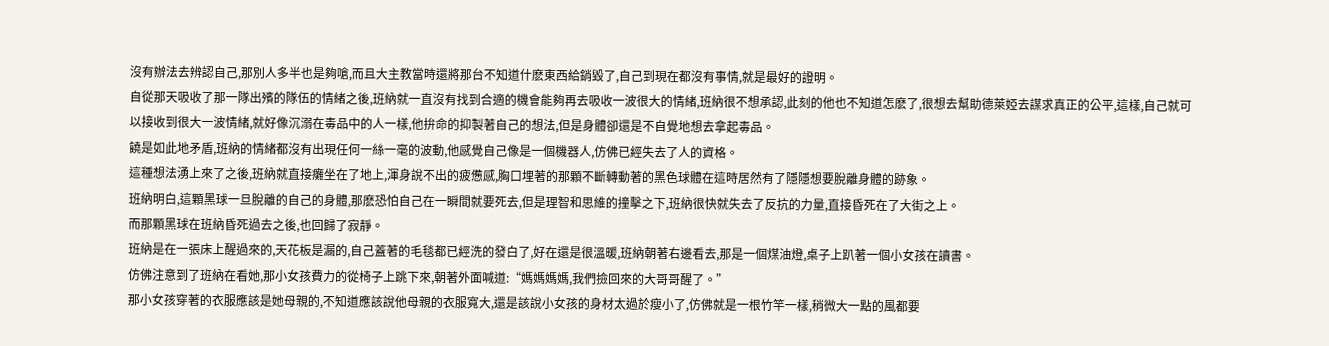沒有辦法去辨認自己,那別人多半也是夠嗆,而且大主教當時還將那台不知道什麽東西給銷毀了,自己到現在都沒有事情,就是最好的證明。
自從那天吸收了那一隊出殯的隊伍的情緒之後,班納就一直沒有找到合適的機會能夠再去吸收一波很大的情緒,班納很不想承認,此刻的他也不知道怎麽了,很想去幫助德萊婭去謀求真正的公平,這樣,自己就可以接收到很大一波情緒,就好像沉溺在毒品中的人一樣,他拚命的抑製著自己的想法,但是身體卻還是不自覺地想去拿起毒品。
饒是如此地矛盾,班納的情緒都沒有出現任何一絲一毫的波動,他感覺自己像是一個機器人,仿佛已經失去了人的資格。
這種想法湧上來了之後,班納就直接癱坐在了地上,渾身說不出的疲憊感,胸口埋著的那顆不斷轉動著的黑色球體在這時居然有了隱隱想要脫離身體的跡象。
班納明白,這顆黑球一旦脫離的自己的身體,那麽恐怕自己在一瞬間就要死去,但是理智和思維的撞擊之下,班納很快就失去了反抗的力量,直接昏死在了大街之上。
而那顆黑球在班納昏死過去之後,也回歸了寂靜。
班納是在一張床上醒過來的,天花板是漏的,自己蓋著的毛毯都已經洗的發白了,好在還是很溫暖,班納朝著右邊看去,那是一個煤油燈,桌子上趴著一個小女孩在讀書。
仿佛注意到了班納在看她,那小女孩費力的從椅子上跳下來,朝著外面喊道:“媽媽媽媽,我們撿回來的大哥哥醒了。”
那小女孩穿著的衣服應該是她母親的,不知道應該說他母親的衣服寬大,還是該說小女孩的身材太過於瘦小了,仿佛就是一根竹竿一樣,稍微大一點的風都要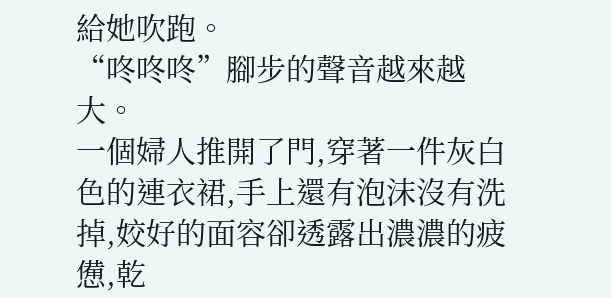給她吹跑。
“咚咚咚”腳步的聲音越來越大。
一個婦人推開了門,穿著一件灰白色的連衣裙,手上還有泡沫沒有洗掉,姣好的面容卻透露出濃濃的疲憊,乾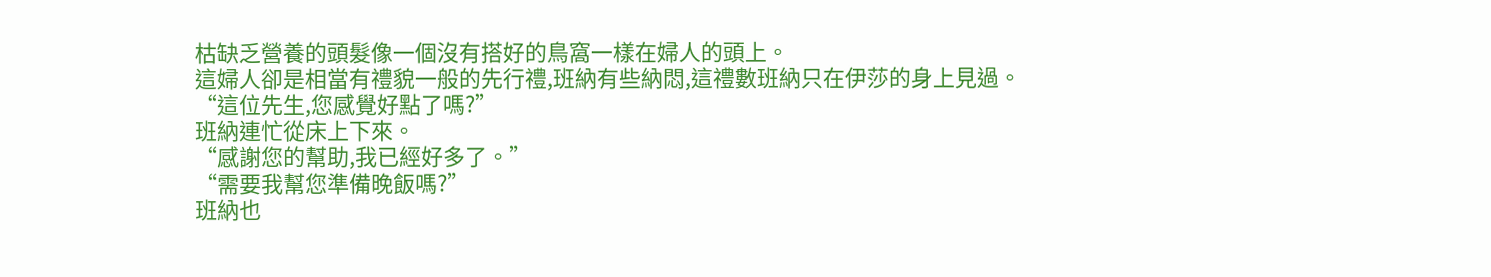枯缺乏營養的頭髮像一個沒有搭好的鳥窩一樣在婦人的頭上。
這婦人卻是相當有禮貌一般的先行禮,班納有些納悶,這禮數班納只在伊莎的身上見過。
“這位先生,您感覺好點了嗎?”
班納連忙從床上下來。
“感謝您的幫助,我已經好多了。”
“需要我幫您準備晚飯嗎?”
班納也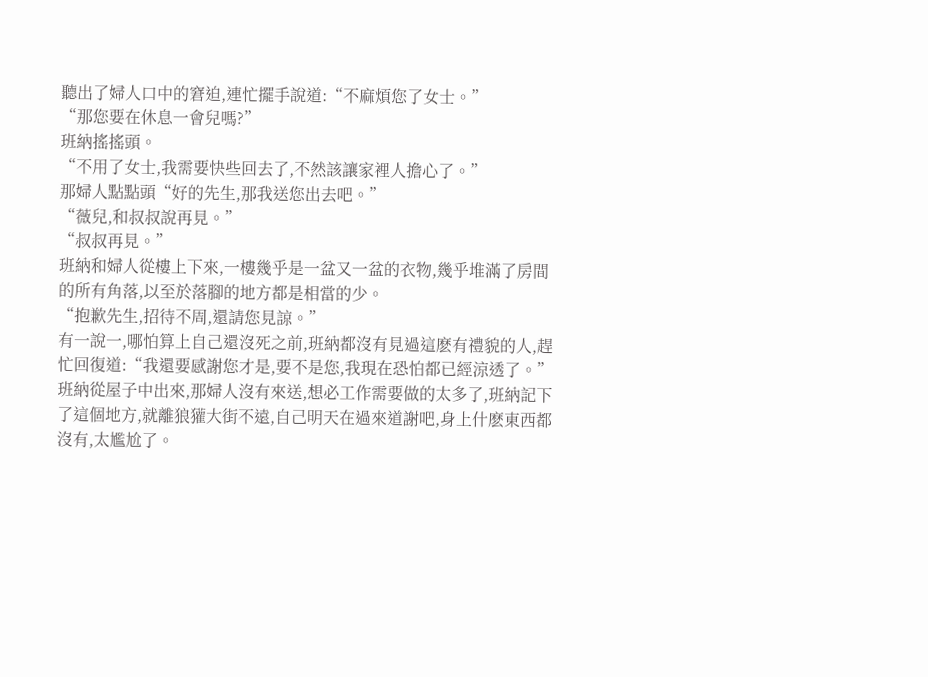聽出了婦人口中的窘迫,連忙擺手說道:“不麻煩您了女士。”
“那您要在休息一會兒嗎?”
班納搖搖頭。
“不用了女士,我需要快些回去了,不然該讓家裡人擔心了。”
那婦人點點頭“好的先生,那我送您出去吧。”
“薇兒,和叔叔說再見。”
“叔叔再見。”
班納和婦人從樓上下來,一樓幾乎是一盆又一盆的衣物,幾乎堆滿了房間的所有角落,以至於落腳的地方都是相當的少。
“抱歉先生,招待不周,還請您見諒。”
有一說一,哪怕算上自己還沒死之前,班納都沒有見過這麽有禮貌的人,趕忙回復道:“我還要感謝您才是,要不是您,我現在恐怕都已經涼透了。”
班納從屋子中出來,那婦人沒有來送,想必工作需要做的太多了,班納記下了這個地方,就離狼獾大街不遠,自己明天在過來道謝吧,身上什麽東西都沒有,太尷尬了。